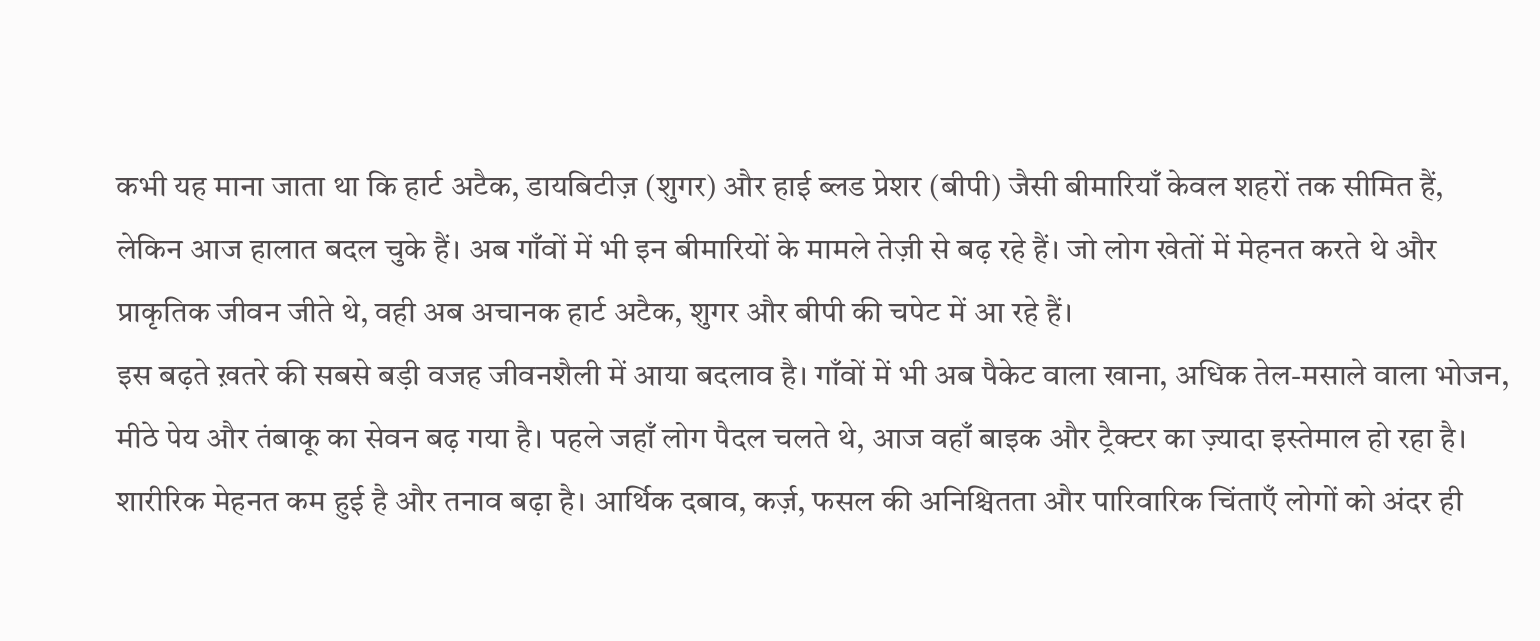कभी यह माना जाता था कि हार्ट अटैक, डायबिटीज़ (शुगर) और हाई ब्लड प्रेशर (बीपी) जैसी बीमारियाँ केवल शहरों तक सीमित हैं, लेकिन आज हालात बदल चुके हैं। अब गाँवों में भी इन बीमारियों के मामले तेज़ी से बढ़ रहे हैं। जो लोग खेतों में मेहनत करते थे और प्राकृतिक जीवन जीते थे, वही अब अचानक हार्ट अटैक, शुगर और बीपी की चपेट में आ रहे हैं।
इस बढ़ते ख़तरे की सबसे बड़ी वजह जीवनशैली में आया बदलाव है। गाँवों में भी अब पैकेट वाला खाना, अधिक तेल-मसाले वाला भोजन, मीठे पेय और तंबाकू का सेवन बढ़ गया है। पहले जहाँ लोग पैदल चलते थे, आज वहाँ बाइक और ट्रैक्टर का ज़्यादा इस्तेमाल हो रहा है। शारीरिक मेहनत कम हुई है और तनाव बढ़ा है। आर्थिक दबाव, कर्ज़, फसल की अनिश्चितता और पारिवारिक चिंताएँ लोगों को अंदर ही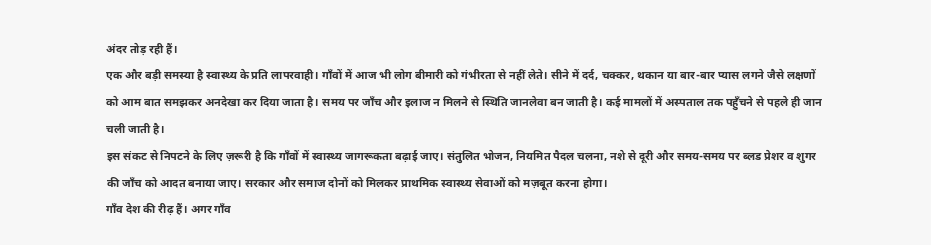अंदर तोड़ रही हैं।
एक और बड़ी समस्या है स्वास्थ्य के प्रति लापरवाही। गाँवों में आज भी लोग बीमारी को गंभीरता से नहीं लेते। सीने में दर्द, चक्कर, थकान या बार-बार प्यास लगने जैसे लक्षणों को आम बात समझकर अनदेखा कर दिया जाता है। समय पर जाँच और इलाज न मिलने से स्थिति जानलेवा बन जाती है। कई मामलों में अस्पताल तक पहुँचने से पहले ही जान चली जाती है।
इस संकट से निपटने के लिए ज़रूरी है कि गाँवों में स्वास्थ्य जागरूकता बढ़ाई जाए। संतुलित भोजन, नियमित पैदल चलना, नशे से दूरी और समय-समय पर ब्लड प्रेशर व शुगर की जाँच को आदत बनाया जाए। सरकार और समाज दोनों को मिलकर प्राथमिक स्वास्थ्य सेवाओं को मज़बूत करना होगा।
गाँव देश की रीढ़ हैं। अगर गाँव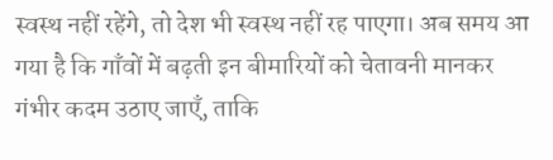स्वस्थ नहीं रहेंगे, तो देश भी स्वस्थ नहीं रह पाएगा। अब समय आ गया है कि गाँवों में बढ़ती इन बीमारियों को चेतावनी मानकर गंभीर कदम उठाए जाएँ, ताकि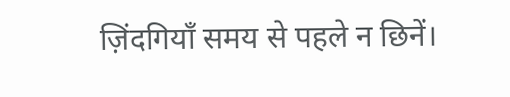ज़िंदगियाँ समय से पहले न छिनें।